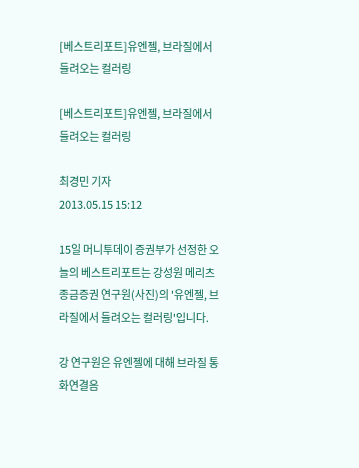[베스트리포트]유엔젤, 브라질에서 들려오는 컬러링

[베스트리포트]유엔젤, 브라질에서 들려오는 컬러링

최경민 기자
2013.05.15 15:12

15일 머니투데이 증권부가 선정한 오늘의 베스트리포트는 강성원 메리츠종금증권 연구원(사진)의 '유엔젤, 브라질에서 들려오는 컬러링'입니다.

강 연구원은 유엔젤에 대해 브라질 통화연결음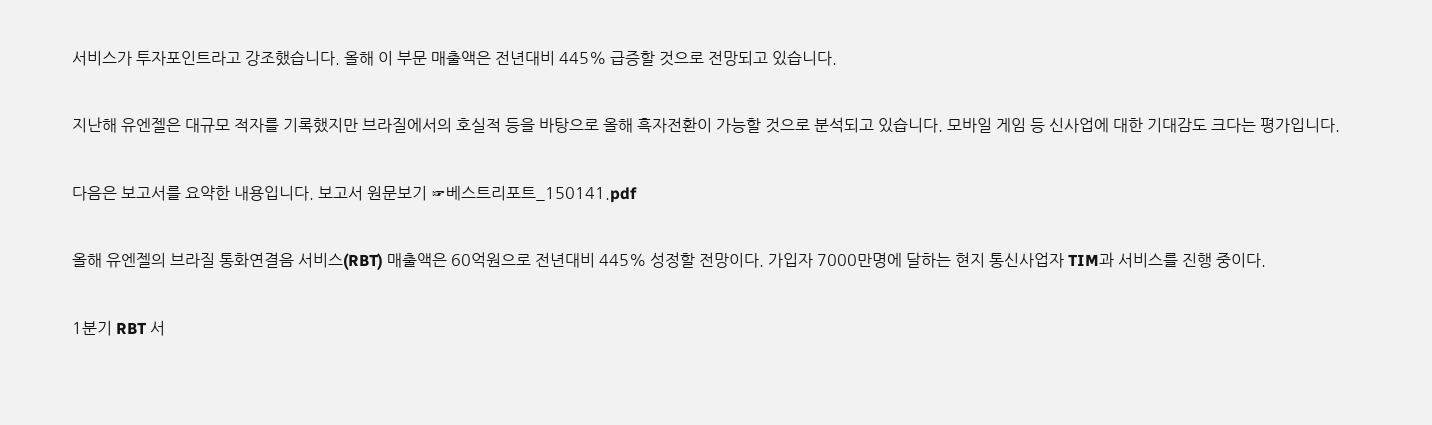서비스가 투자포인트라고 강조했습니다. 올해 이 부문 매출액은 전년대비 445% 급증할 것으로 전망되고 있습니다.

지난해 유엔젤은 대규모 적자를 기록했지만 브라질에서의 호실적 등을 바탕으로 올해 흑자전환이 가능할 것으로 분석되고 있습니다. 모바일 게임 등 신사업에 대한 기대감도 크다는 평가입니다.

다음은 보고서를 요약한 내용입니다. 보고서 원문보기 ☞베스트리포트_150141.pdf

올해 유엔젤의 브라질 통화연결음 서비스(RBT) 매출액은 60억원으로 전년대비 445% 성정할 전망이다. 가입자 7000만명에 달하는 현지 통신사업자 TIM과 서비스를 진행 중이다.

1분기 RBT 서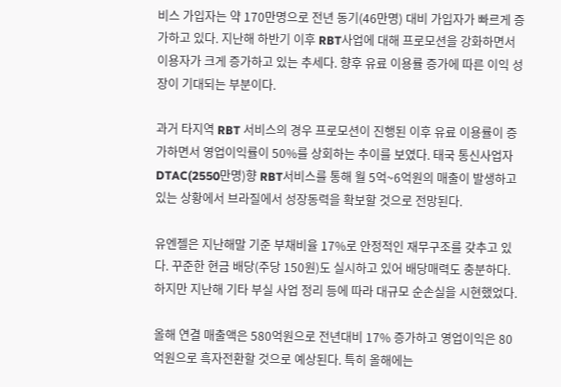비스 가입자는 약 170만명으로 전년 동기(46만명) 대비 가입자가 빠르게 증가하고 있다. 지난해 하반기 이후 RBT사업에 대해 프로모션을 강화하면서 이용자가 크게 증가하고 있는 추세다. 향후 유료 이용률 증가에 따른 이익 성장이 기대되는 부분이다.

과거 타지역 RBT 서비스의 경우 프로모션이 진행된 이후 유료 이용률이 증가하면서 영업이익률이 50%를 상회하는 추이를 보였다. 태국 통신사업자 DTAC(2550만명)향 RBT서비스를 통해 월 5억~6억원의 매출이 발생하고 있는 상황에서 브라질에서 성장동력을 확보할 것으로 전망된다.

유엔젤은 지난해말 기준 부채비율 17%로 안정적인 재무구조를 갖추고 있다. 꾸준한 현금 배당(주당 150원)도 실시하고 있어 배당매력도 충분하다. 하지만 지난해 기타 부실 사업 정리 등에 따라 대규모 순손실을 시현했었다.

올해 연결 매출액은 580억원으로 전년대비 17% 증가하고 영업이익은 80억원으로 흑자전환할 것으로 예상된다. 특히 올해에는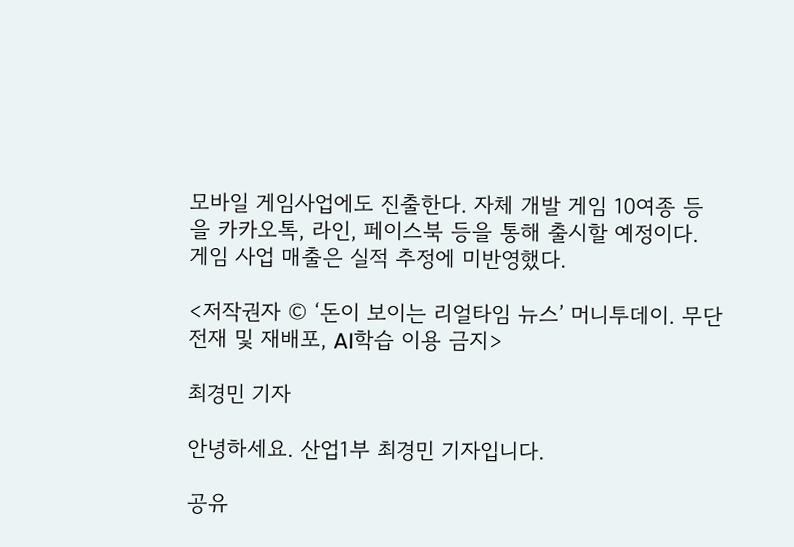모바일 게임사업에도 진출한다. 자체 개발 게임 10여종 등을 카카오톡, 라인, 페이스북 등을 통해 출시할 예정이다. 게임 사업 매출은 실적 추정에 미반영했다.

<저작권자 © ‘돈이 보이는 리얼타임 뉴스’ 머니투데이. 무단전재 및 재배포, AI학습 이용 금지>

최경민 기자

안녕하세요. 산업1부 최경민 기자입니다.

공유